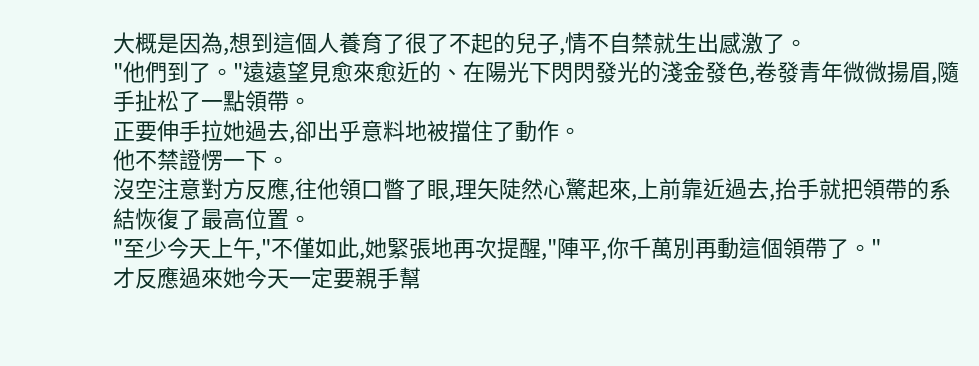大概是因為,想到這個人養育了很了不起的兒子,情不自禁就生出感激了。
"他們到了。"遠遠望見愈來愈近的、在陽光下閃閃發光的淺金發色,卷發青年微微揚眉,隨手扯松了一點領帶。
正要伸手拉她過去,卻出乎意料地被擋住了動作。
他不禁證愣一下。
沒空注意對方反應,往他領口瞥了眼,理矢陡然心驚起來,上前靠近過去,抬手就把領帶的系結恢復了最高位置。
"至少今天上午,"不僅如此,她緊張地再次提醒,"陣平,你千萬別再動這個領帶了。"
才反應過來她今天一定要親手幫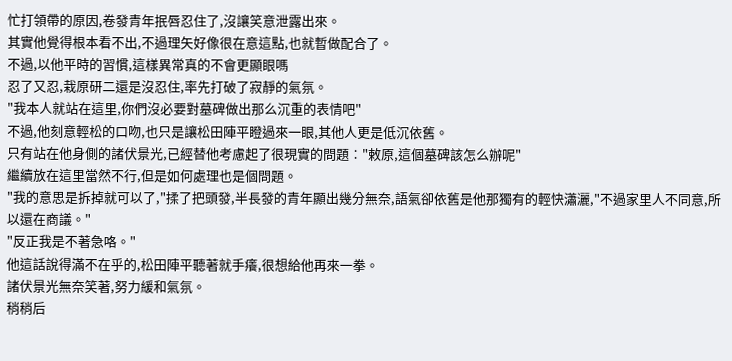忙打領帶的原因,卷發青年抿唇忍住了,沒讓笑意泄露出來。
其實他覺得根本看不出,不過理矢好像很在意這點,也就暫做配合了。
不過,以他平時的習慣,這樣異常真的不會更顯眼嗎
忍了又忍,栽原研二還是沒忍住,率先打破了寂靜的氣氛。
"我本人就站在這里,你們沒必要對墓碑做出那么沉重的表情吧"
不過,他刻意輕松的口吻,也只是讓松田陣平瞪過來一眼,其他人更是低沉依舊。
只有站在他身側的諸伏景光,已經替他考慮起了很現實的問題∶"敕原,這個墓碑該怎么辦呢"
繼續放在這里當然不行,但是如何處理也是個問題。
"我的意思是拆掉就可以了,"揉了把頭發,半長發的青年顯出幾分無奈,語氣卻依舊是他那獨有的輕快瀟灑,"不過家里人不同意,所以還在商議。"
"反正我是不著急咯。"
他這話說得滿不在乎的,松田陣平聽著就手癢,很想給他再來一拳。
諸伏景光無奈笑著,努力緩和氣氛。
稍稍后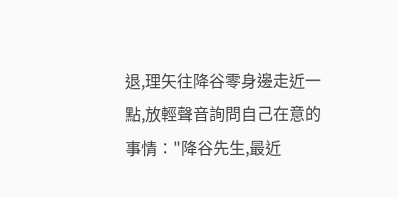退,理矢往降谷零身邊走近一點,放輕聲音詢問自己在意的事情∶"降谷先生,最近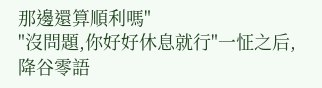那邊還算順利嗎"
"沒問題,你好好休息就行"一怔之后,降谷零語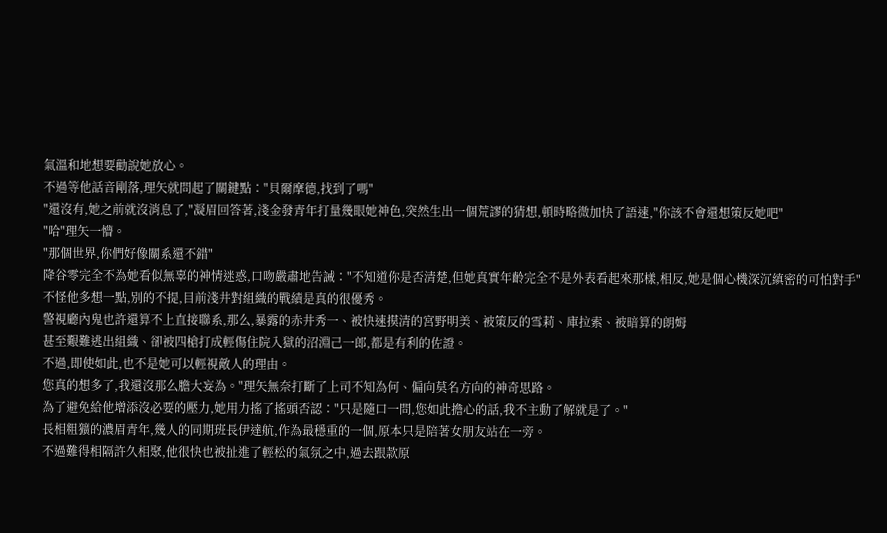氣溫和地想要勸說她放心。
不過等他話音剛落,理矢就問起了關鍵點∶"貝爾摩德,找到了嗎"
"還沒有,她之前就沒消息了,"凝眉回答著,淺金發青年打量幾眼她神色,突然生出一個荒謬的猜想,頓時略微加快了語速,"你該不會還想策反她吧"
"哈"理矢一懵。
"那個世界,你們好像關系還不錯"
降谷零完全不為她看似無辜的神情迷惑,口吻嚴肅地告誡∶"不知道你是否清楚,但她真實年齡完全不是外表看起來那樣,相反,她是個心機深沉縝密的可怕對手"
不怪他多想一點,別的不提,目前淺井對組織的戰績是真的很優秀。
警視廳內鬼也許還算不上直接聯系,那么,暴露的赤井秀一、被快速摸清的宮野明美、被策反的雪莉、庫拉索、被暗算的朗姆
甚至艱難逃出組織、卻被四槍打成輕傷住院入獄的沼淵己一郎,都是有利的佐證。
不過,即使如此,也不是她可以輕視敵人的理由。
您真的想多了,我還沒那么膽大妄為。"理矢無奈打斷了上司不知為何、偏向莫名方向的神奇思路。
為了避免給他增添沒必要的壓力,她用力搖了搖頭否認∶"只是隨口一問,您如此擔心的話,我不主動了解就是了。"
長相粗獷的濃眉青年,幾人的同期班長伊達航,作為最穩重的一個,原本只是陪著女朋友站在一旁。
不過難得相隔許久相聚,他很快也被扯進了輕松的氣氛之中,過去跟款原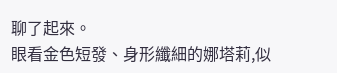聊了起來。
眼看金色短發、身形纖細的娜塔莉,似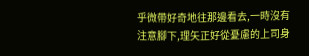乎微帶好奇地往那邊看去,一時沒有注意腳下,理矢正好從憂慮的上司身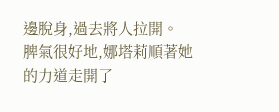邊脫身,過去將人拉開。
脾氣很好地,娜塔莉順著她的力道走開了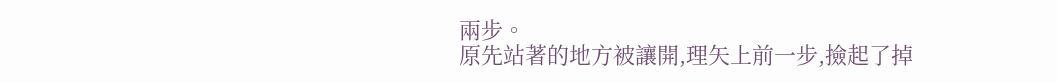兩步。
原先站著的地方被讓開,理矢上前一步,撿起了掉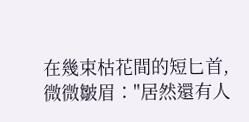在幾束枯花間的短匕首,微微皺眉∶"居然還有人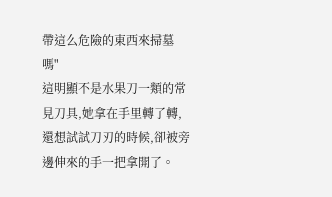帶這么危險的東西來掃墓嗎"
這明顯不是水果刀一類的常見刀具,她拿在手里轉了轉,還想試試刀刃的時候,卻被旁邊伸來的手一把拿開了。